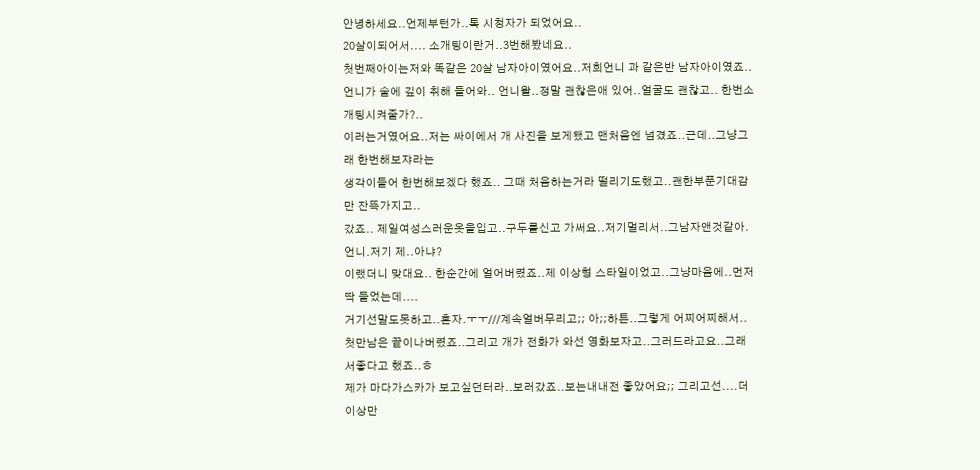안녕하세요..언제부턴가..톡 시청자가 되었어요..
20살이되어서.... 소개팅이란거..3번해봤네요..
첫번째아이는저와 똑같은 20살 남자아이였어요..저희언니 과 같은반 남자아이였죠..
언니가 술에 깊이 취해 들어와.. 언니왈..정말 괜찮은애 있어..얼굴도 괜찮고.. 한번소개팅시켜줄가?..
이러는거였어요..저는 싸이에서 개 사진을 보게됐고 맨처음엔 넘겼죠..근데..그냥그래 한번해보쟈라는
생각이들어 한번해보겠다 했죠.. 그때 처음하는거라 떨리기도했고..괜한부푼기대감만 잔뜩가지고..
갔죠.. 제일여성스러운옷을입고..구두를신고 가써요..저기멀리서..그남자앤것같아.언니.저기 제..아냐?
이랬더니 맞대요.. 한순간에 얼어버렸죠..제 이상형 스타일이었고..그냥마음에..먼저딱 들었는데....
거기선말도못하고..혼자.ㅜㅜ///계속얼버무리고;; 아;;하튼..그렇게 어찌어찌해서..첫만남은 끝이나버렸죠..그리고 개가 전화가 와선 영화보자고..그러드라고요..그래서좋다고 했죠..ㅎ
제가 마다가스카가 보고싶던터라..보러갔죠..보는내내전 좋았어요;; 그리고선....더이상만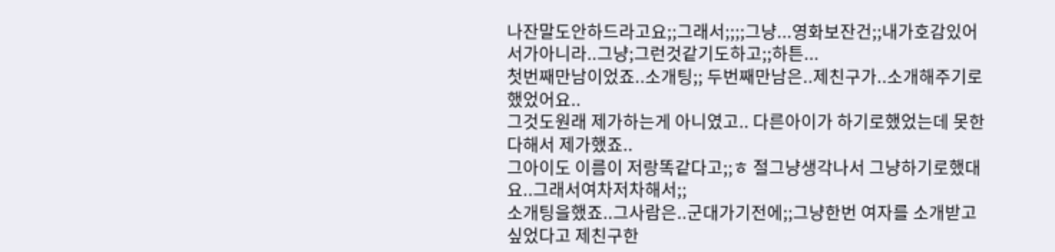나잔말도안하드라고요;;그래서;;;;그냥...영화보잔건;;내가호감있어서가아니라..그냥;그런것같기도하고;;하튼...
첫번째만남이었죠..소개팅;; 두번째만남은..제친구가..소개해주기로했었어요..
그것도원래 제가하는게 아니였고.. 다른아이가 하기로했었는데 못한다해서 제가했죠..
그아이도 이름이 저랑똑같다고;;ㅎ 절그냥생각나서 그냥하기로했대요..그래서여차저차해서;;
소개팅을했죠..그사람은..군대가기전에;;그냥한번 여자를 소개받고싶었다고 제친구한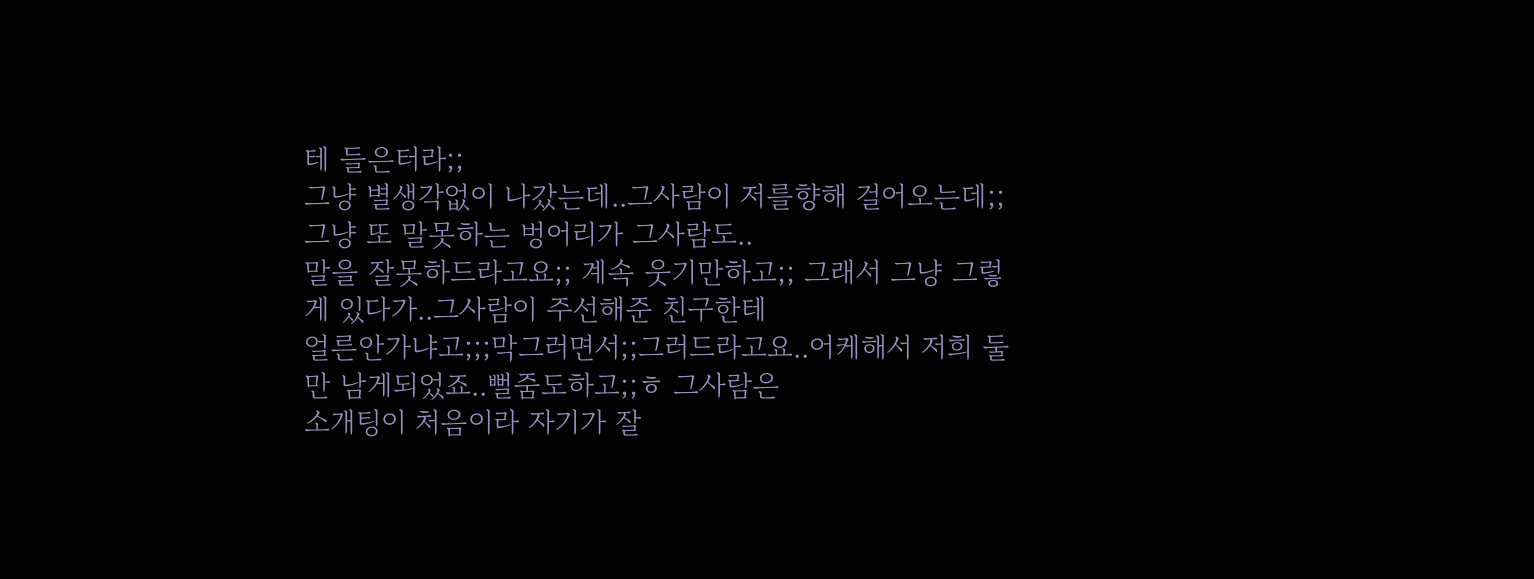테 들은터라;;
그냥 별생각없이 나갔는데..그사람이 저를향해 걸어오는데;; 그냥 또 말못하는 벙어리가 그사람도..
말을 잘못하드라고요;; 계속 웃기만하고;; 그래서 그냥 그렇게 있다가..그사람이 주선해준 친구한테
얼른안가냐고;;;막그러면서;;그러드라고요..어케해서 저희 둘만 남게되었죠..뻘줌도하고;;ㅎ 그사람은
소개팅이 처음이라 자기가 잘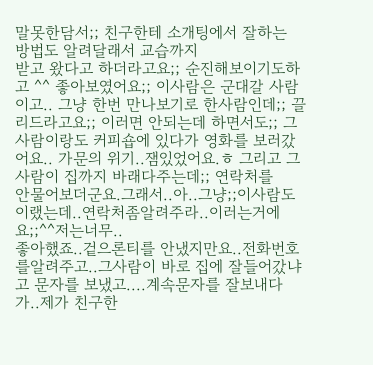말못한담서;; 친구한테 소개팅에서 잘하는 방법도 알려달래서 교습까지
받고 왔다고 하더라고요;; 순진해보이기도하고 ^^ 좋아보였어요;; 이사람은 군대갈 사람이고.. 그냥 한번 만나보기로 한사람인데;; 끌리드라고요;; 이러면 안되는데 하면서도;; 그사람이랑도 커피숍에 있다가 영화를 보러갔어요.. 가문의 위기..잼있었어요.ㅎ 그리고 그사람이 집까지 바래다주는데;; 연락처를
안물어보더군요.그래서..아..그냥;;이사람도 이랬는데..연락처좀알려주라..이러는거에요;;^^저는너무..
좋아했죠..겉으론티를 안냈지만요..전화번호를알려주고..그사람이 바로 집에 잘들어갔냐고 문자를 보냈고....계속문자를 잘보내다가..제가 친구한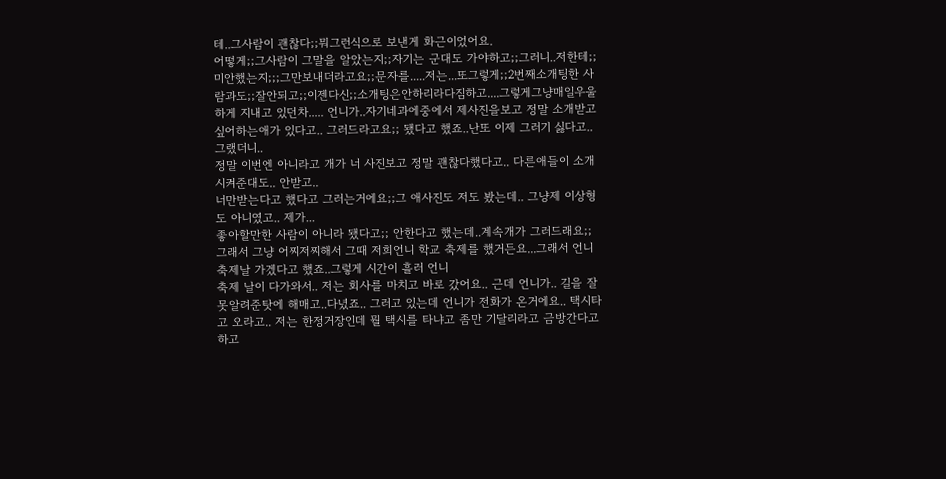테..그사람이 괜찮다;;뭐그런식으로 보낸게 화근이었어요.
어떻게;;그사람이 그말을 알았는지;;자기는 군대도 가야하고;;그러니..저한테;;미안했는지;;;그만보내더라고요;;문자를.....저는...또그렇게;;2번째소개팅한 사람과도;;잘안되고;;이젠다신;;소개팅은안하리라다짐하고....그렇게그냥매일우울하게 지내고 있던차..... 언니가..자기네과에중에서 제사진을보고 정말 소개받고 싶어하는애가 있다고.. 그러드라고요;; 됐다고 했죠..난또 이제 그러기 싫다고.. 그랬더니..
정말 이번엔 아니라고 개가 너 사진보고 정말 괜찮다했다고.. 다른애들이 소개시켜준대도.. 안받고..
너만받는다고 했다고 그러는거에요;;그 애사진도 저도 봤는데.. 그냥제 이상형도 아니였고.. 제가...
좋아할만한 사람이 아니라 됐다고;; 안한다고 했는데..계속개가 그러드래요;; 그래서 그냥 어찌저찌해서 그때 저희언니 학교 축제를 했거든요...그래서 언니축제날 가겠다고 했죠..그렇게 시간이 흘러 언니
축제 날이 다가와서.. 저는 회사를 마치고 바로 갔어요.. 근데 언니가.. 길을 잘못알려준탓에 해매고..다녔죠.. 그러고 있는데 언니가 전화가 온거에요.. 택시타고 오라고.. 저는 한정거장인데 뭘 택시를 타냐고 좀만 기달리라고 금방간다고 하고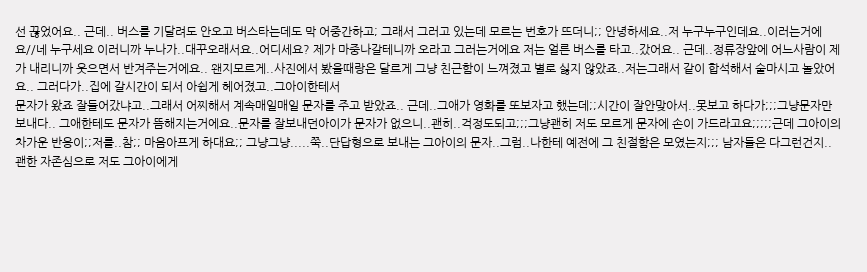선 끊었어요.. 근데.. 버스를 기달려도 안오고 버스타는데도 막 어중간하고; 그래서 그러고 있는데 모르는 번호가 뜨더니;; 안녕하세요..저 누구누구인데요..이러는거에요//네 누구세요 이러니까 누나가..대꾸오래서요..어디세요? 제가 마중나갈테니까 오라고 그러는거에요 저는 얼른 버스를 타고..갔어요.. 근데..정류장앞에 어느사람이 제가 내리니까 웃으면서 반겨주는거에요.. 왠지모르게..사진에서 봤을때랑은 달르게 그냥 친근함이 느껴졌고 별로 싫지 않았죠..저는그래서 같이 합석해서 술마시고 놀았어요.. 그러다가..집에 갈시간이 되서 아쉽게 헤어졌고..그아이한테서
문자가 왔죠 잘들어갔냐고..그래서 어찌해서 계속매일매일 문자를 주고 받았죠.. 근데..그애가 영화를 또보자고 했는데;;시간이 잘안맞아서..못보고 하다가;;;그냥문자만보내다.. 그애한테도 문자가 뜸해지는거에요..문자를 잘보내던아이가 문자가 없으니..괜히..걱정도되고;;;그냥괜히 저도 모르게 문자에 손이 가드라고요;;;;;근데 그아이의 차가운 반응이;;저를..참;; 마음아프게 하대요;; 그냥그냥.....쭉..단답형으로 보내는 그아이의 문자..그럼..나한테 예전에 그 친절함은 모였는지;;; 남자들은 다그런건지..
괜한 자존심으로 저도 그아이에게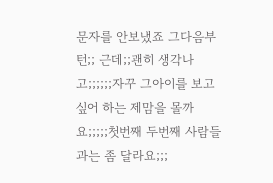문자를 안보냈죠 그다음부턴;; 근데;;괜히 생각나고;;;;;;자꾸 그아이를 보고싶어 하는 제맘을 몰까요;;;;;첫번째 두번째 사람들과는 좀 달라요;;;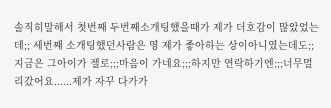솔직히말해서 첫번째 두번째소개팅했을때가 제가 더호감이 많았었는데;; 세번째 소개팅했던사람은 영 제가 좋아하는 상이아니였는데도;;지금은 그아이가 젤로;;;마음이 가네요;;;하지만 연락하기엔;;;너무멀리갔어요......제가 자꾸 다가가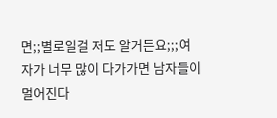면;;별로일걸 저도 알거든요;;;여자가 너무 많이 다가가면 남자들이 멀어진다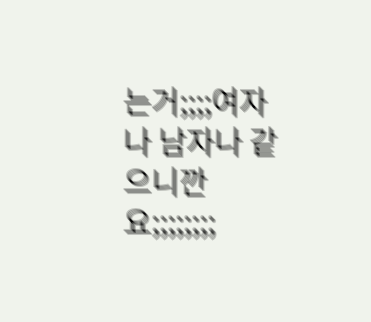는거;;;;여자나 남자나 같으니깐요;;;;;;;;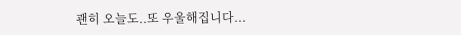괜히 오늘도..또 우울해집니다...